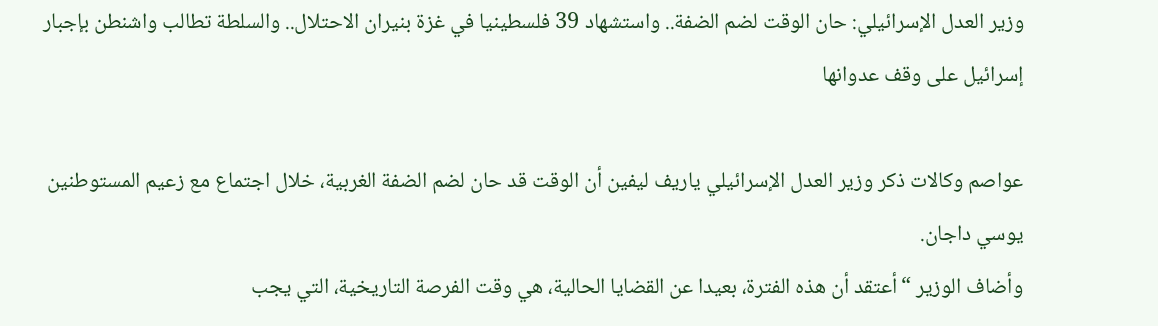وزير العدل الإسرائيلي: حان الوقت لضم الضفة.. واستشهاد 39 فلسطينيا في غزة بنيران الاحتلال.. والسلطة تطالب واشنطن بإجبار إسرائيل على وقف عدوانها

عواصم وكالات ذكر وزير العدل الإسرائيلي ياريف ليفين أن الوقت قد حان لضم الضفة الغربية، خلال اجتماع مع زعيم المستوطنين يوسي داجان.
وأضاف الوزير “أعتقد أن هذه الفترة، بعيدا عن القضايا الحالية، هي وقت الفرصة التاريخية، التي يجب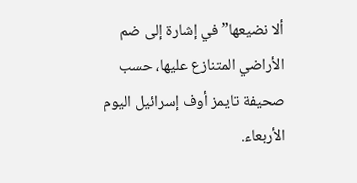ألا نضيعها” في إشارة إلى ضم الأراضي المتنازع عليها، حسب صحيفة تايمز أوف إسرائيل اليوم الأربعاء.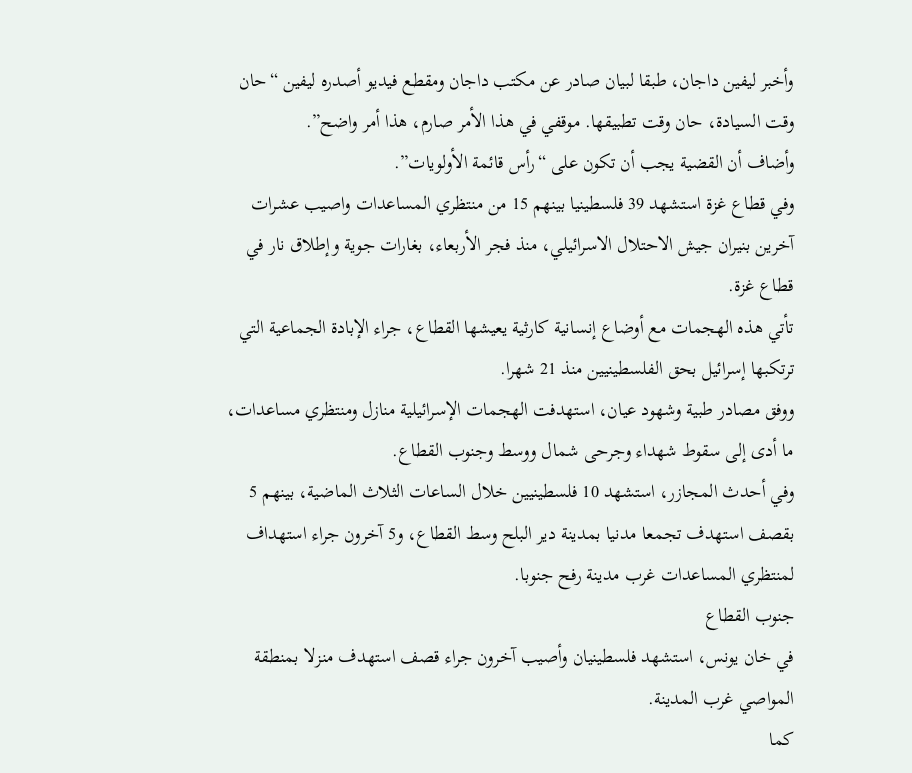وأخبر ليفين داجان، طبقا لبيان صادر عن مكتب داجان ومقطع فيديو أصدره ليفين “حان وقت السيادة، حان وقت تطبيقها. موقفي في هذا الأمر صارم، هذا أمر واضح”.
وأضاف أن القضية يجب أن تكون على “رأس قائمة الأولويات”.
وفي قطاع غزة استشهد 39 فلسطينيا بينهم 15 من منتظري المساعدات واصيب عشرات آخرين بنيران جيش الاحتلال الاسرائيلي، منذ فجر الأربعاء، بغارات جوية وإطلاق نار في قطاع غزة.
تأتي هذه الهجمات مع أوضاع إنسانية كارثية يعيشها القطاع، جراء الإبادة الجماعية التي ترتكبها إسرائيل بحق الفلسطينيين منذ 21 شهرا.
ووفق مصادر طبية وشهود عيان، استهدفت الهجمات الإسرائيلية منازل ومنتظري مساعدات، ما أدى إلى سقوط شهداء وجرحى شمال ووسط وجنوب القطاع.
وفي أحدث المجازر، استشهد 10 فلسطينيين خلال الساعات الثلاث الماضية، بينهم 5 بقصف استهدف تجمعا مدنيا بمدينة دير البلح وسط القطاع، و5 آخرون جراء استهداف لمنتظري المساعدات غرب مدينة رفح جنوبا.
جنوب القطاع
في خان يونس، استشهد فلسطينيان وأصيب آخرون جراء قصف استهدف منزلا بمنطقة المواصي غرب المدينة.
كما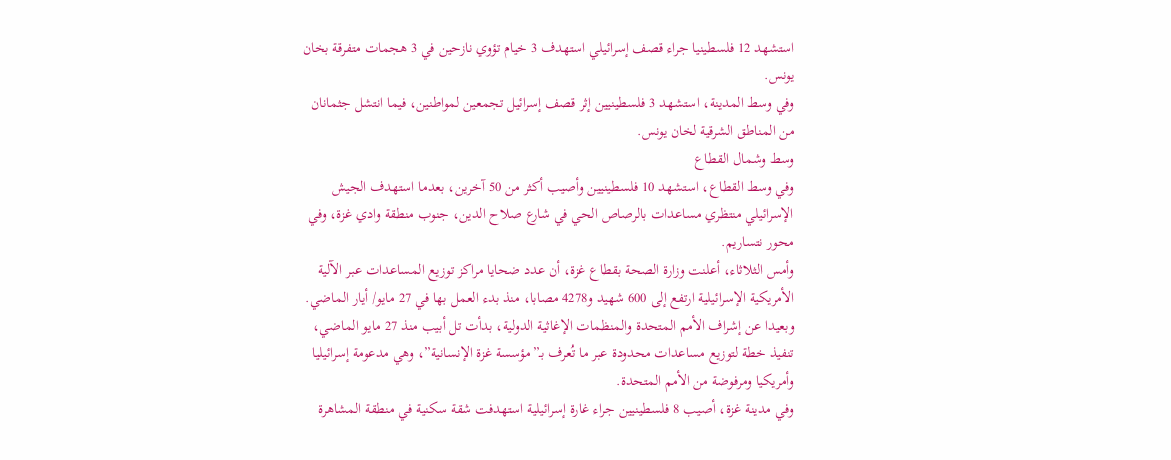استشهد 12 فلسطينيا جراء قصف إسرائيلي استهدف 3 خيام تؤوي نازحين في 3 هجمات متفرقة بخان يونس.
وفي وسط المدينة، استشهد 3 فلسطينيين إثر قصف إسرائيل تجمعين لمواطنين، فيما انتشل جثمانان من المناطق الشرقية لخان يونس.
وسط وشمال القطاع
وفي وسط القطاع، استشهد 10 فلسطينيين وأصيب أكثر من 50 آخرين، بعدما استهدف الجيش الإسرائيلي منتظري مساعدات بالرصاص الحي في شارع صلاح الدين، جنوب منطقة وادي غزة، وفي محور نتساريم.
وأمس الثلاثاء، أعلنت وزارة الصحة بقطاع غزة، أن عدد ضحايا مراكز توزيع المساعدات عبر الآلية الأمريكية الإسرائيلية ارتفع إلى 600 شهيد و4278 مصابا، منذ بدء العمل بها في 27 مايو/ أيار الماضي.
وبعيدا عن إشراف الأمم المتحدة والمنظمات الإغاثية الدولية، بدأت تل أبيب منذ 27 مايو الماضي، تنفيذ خطة لتوزيع مساعدات محدودة عبر ما تُعرف بـ”مؤسسة غزة الإنسانية”، وهي مدعومة إسرائيليا وأمريكيا ومرفوضة من الأمم المتحدة.
وفي مدينة غزة، أصيب 8 فلسطينيين جراء غارة إسرائيلية استهدفت شقة سكنية في منطقة المشاهرة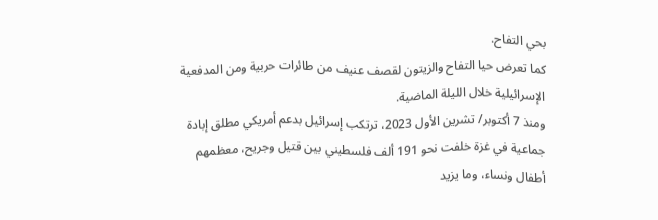بحي التفاح.
كما تعرض حيا التفاح والزيتون لقصف عنيف من طائرات حربية ومن المدفعية الإسرائيلية خلال الليلة الماضية.
ومنذ 7 أكتوبر/ تشرين الأول 2023، ترتكب إسرائيل بدعم أمريكي مطلق إبادة جماعية في غزة خلفت نحو 191 ألف فلسطيني بين قتيل وجريح، معظمهم أطفال ونساء، وما يزيد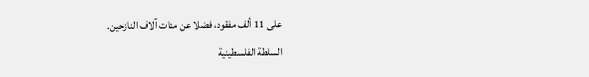على 11 ألف مفقود، فضلا عن مئات آلاف النازحين.
السلطة الفلسطينية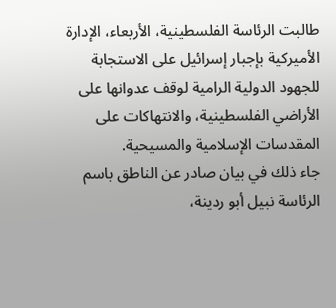طالبت الرئاسة الفلسطينية، الأربعاء، الإدارة الأميركية بإجبار إسرائيل على الاستجابة للجهود الدولية الرامية لوقف عدوانها على الأراضي الفلسطينية، والانتهاكات على المقدسات الإسلامية والمسيحية.
جاء ذلك في بيان صادر عن الناطق باسم الرئاسة نبيل أبو ردينة،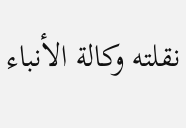نقلته وكالة الأنباء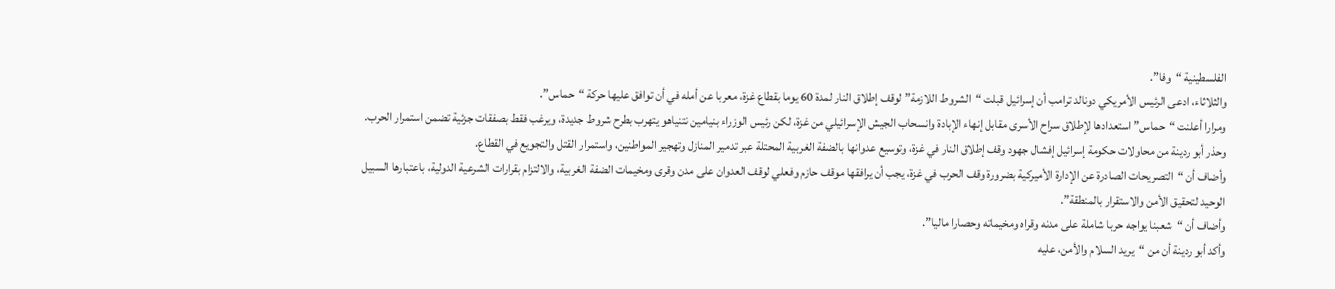الفلسطينية “وفا”.
والثلاثاء، ادعى الرئيس الأمريكي دونالد ترامب أن إسرائيل قبلت “الشروط اللازمة” لوقف إطلاق النار لمدة 60 يوما بقطاع غزة، معربا عن أمله في أن توافق عليها حركة “حماس”.
ومرارا أعلنت “حماس” استعدادها لإطلاق سراح الأسرى مقابل إنهاء الإبادة وانسحاب الجيش الإسرائيلي من غزة، لكن رئيس الوزراء بنيامين نتنياهو يتهرب بطرح شروط جديدة، ويرغب فقط بصفقات جزئية تضمن استمرار الحرب.
وحذر أبو ردينة من محاولات حكومة إسرائيل إفشال جهود وقف إطلاق النار في غزة، وتوسيع عدوانها بالضفة الغربية المحتلة عبر تدمير المنازل وتهجير المواطنين، واستمرار القتل والتجويع في القطاع.
وأضاف أن “التصريحات الصادرة عن الإدارة الأميركية بضرورة وقف الحرب في غزة، يجب أن يرافقها موقف حازم وفعلي لوقف العدوان على مدن وقرى ومخيمات الضفة الغربية، والالتزام بقرارات الشرعية الدولية، باعتبارها السبيل الوحيد لتحقيق الأمن والاستقرار بالمنطقة”.
وأضاف أن “شعبنا يواجه حربا شاملة على مدنه وقراه ومخيماته وحصارا ماليا”.
وأكد أبو ردينة أن من “يريد السلام والأمن، عليه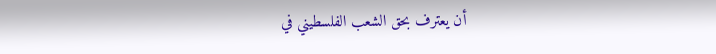أن يعترف بحق الشعب الفلسطيني في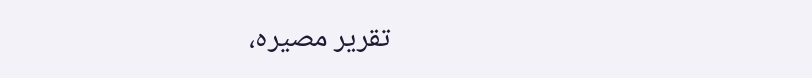تقرير مصيره،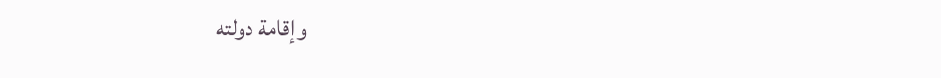وإقامة دولته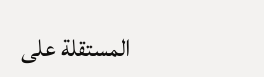المستقلة على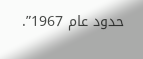حدود عام 1967”.